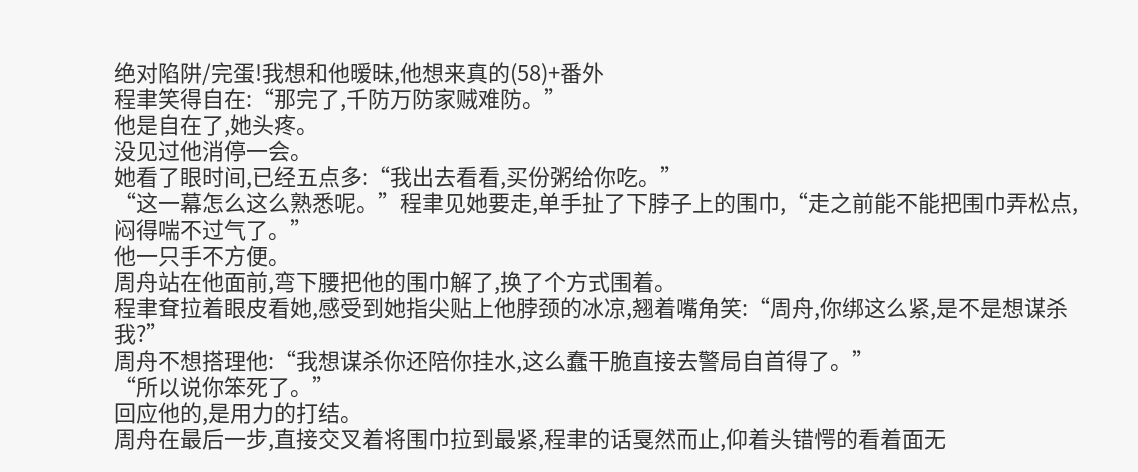绝对陷阱/完蛋!我想和他暧昧,他想来真的(58)+番外
程聿笑得自在:“那完了,千防万防家贼难防。”
他是自在了,她头疼。
没见过他消停一会。
她看了眼时间,已经五点多:“我出去看看,买份粥给你吃。”
“这一幕怎么这么熟悉呢。”程聿见她要走,单手扯了下脖子上的围巾,“走之前能不能把围巾弄松点,闷得喘不过气了。”
他一只手不方便。
周舟站在他面前,弯下腰把他的围巾解了,换了个方式围着。
程聿耷拉着眼皮看她,感受到她指尖贴上他脖颈的冰凉,翘着嘴角笑:“周舟,你绑这么紧,是不是想谋杀我?”
周舟不想搭理他:“我想谋杀你还陪你挂水,这么蠢干脆直接去警局自首得了。”
“所以说你笨死了。”
回应他的,是用力的打结。
周舟在最后一步,直接交叉着将围巾拉到最紧,程聿的话戛然而止,仰着头错愕的看着面无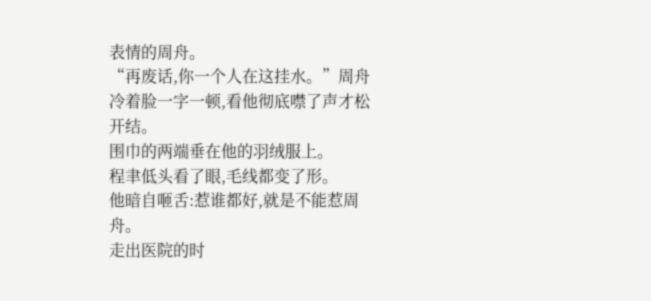表情的周舟。
“再废话,你一个人在这挂水。”周舟冷着脸一字一顿,看他彻底噤了声才松开结。
围巾的两端垂在他的羽绒服上。
程聿低头看了眼,毛线都变了形。
他暗自咂舌:惹谁都好,就是不能惹周舟。
走出医院的时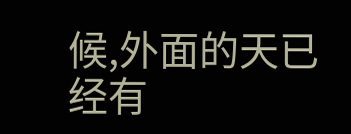候,外面的天已经有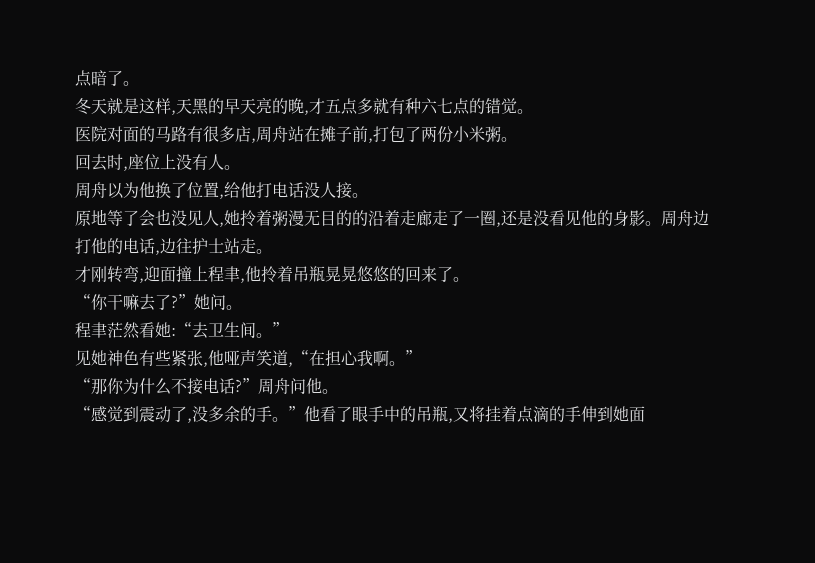点暗了。
冬天就是这样,天黑的早天亮的晚,才五点多就有种六七点的错觉。
医院对面的马路有很多店,周舟站在摊子前,打包了两份小米粥。
回去时,座位上没有人。
周舟以为他换了位置,给他打电话没人接。
原地等了会也没见人,她拎着粥漫无目的的沿着走廊走了一圈,还是没看见他的身影。周舟边打他的电话,边往护士站走。
才刚转弯,迎面撞上程聿,他拎着吊瓶晃晃悠悠的回来了。
“你干嘛去了?”她问。
程聿茫然看她:“去卫生间。”
见她神色有些紧张,他哑声笑道,“在担心我啊。”
“那你为什么不接电话?”周舟问他。
“感觉到震动了,没多余的手。”他看了眼手中的吊瓶,又将挂着点滴的手伸到她面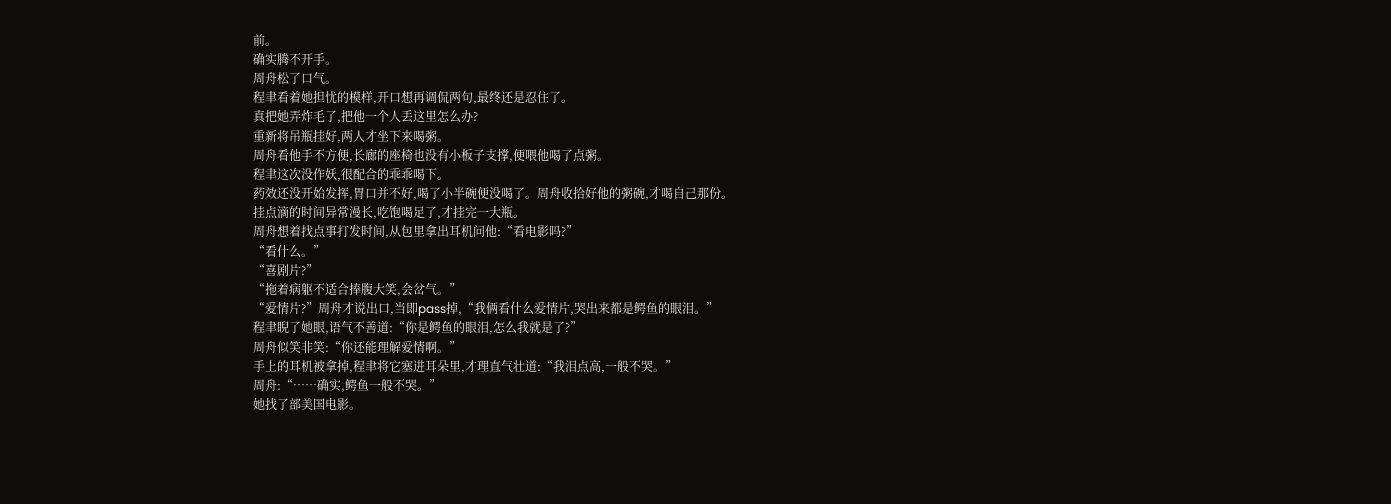前。
确实腾不开手。
周舟松了口气。
程聿看着她担忧的模样,开口想再调侃两句,最终还是忍住了。
真把她弄炸毛了,把他一个人丢这里怎么办?
重新将吊瓶挂好,两人才坐下来喝粥。
周舟看他手不方便,长廊的座椅也没有小板子支撑,便喂他喝了点粥。
程聿这次没作妖,很配合的乖乖喝下。
药效还没开始发挥,胃口并不好,喝了小半碗便没喝了。周舟收拾好他的粥碗,才喝自己那份。
挂点滴的时间异常漫长,吃饱喝足了,才挂完一大瓶。
周舟想着找点事打发时间,从包里拿出耳机问他:“看电影吗?”
“看什么。”
“喜剧片?”
“拖着病躯不适合捧腹大笑,会岔气。”
“爱情片?”周舟才说出口,当即pass掉,“我俩看什么爱情片,哭出来都是鳄鱼的眼泪。”
程聿睨了她眼,语气不善道:“你是鳄鱼的眼泪,怎么我就是了?”
周舟似笑非笑:“你还能理解爱情啊。”
手上的耳机被拿掉,程聿将它塞进耳朵里,才理直气壮道:“我泪点高,一般不哭。”
周舟:“……确实,鳄鱼一般不哭。”
她找了部美国电影。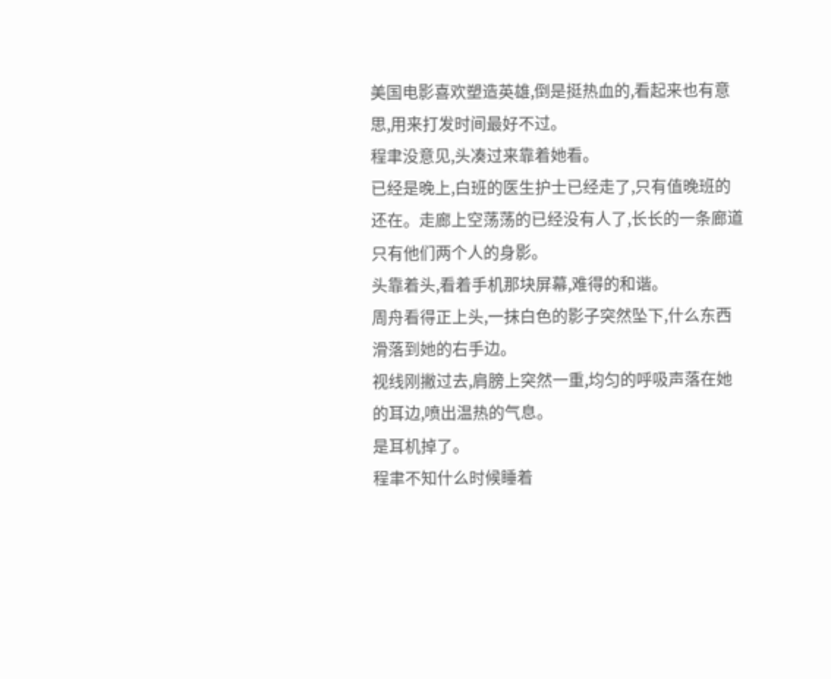美国电影喜欢塑造英雄,倒是挺热血的,看起来也有意思,用来打发时间最好不过。
程聿没意见,头凑过来靠着她看。
已经是晚上,白班的医生护士已经走了,只有值晚班的还在。走廊上空荡荡的已经没有人了,长长的一条廊道只有他们两个人的身影。
头靠着头,看着手机那块屏幕,难得的和谐。
周舟看得正上头,一抹白色的影子突然坠下,什么东西滑落到她的右手边。
视线刚撇过去,肩膀上突然一重,均匀的呼吸声落在她的耳边,喷出温热的气息。
是耳机掉了。
程聿不知什么时候睡着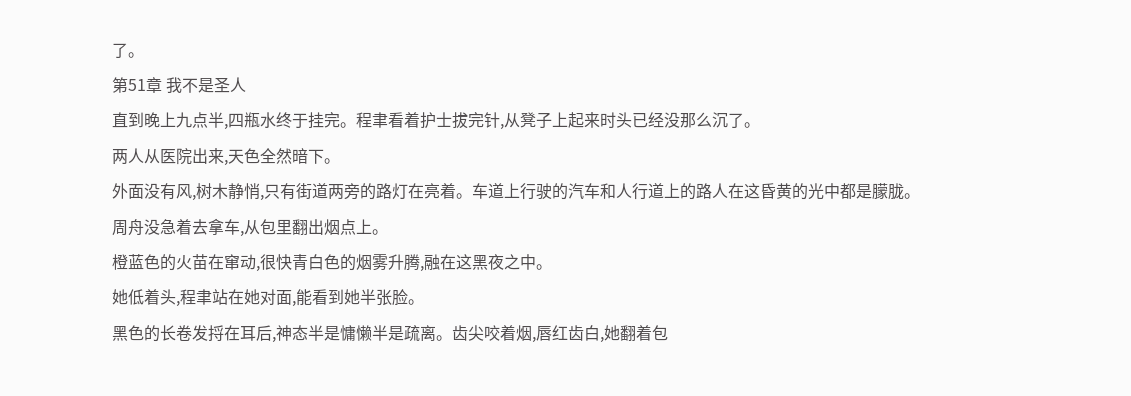了。
第51章 我不是圣人
直到晚上九点半,四瓶水终于挂完。程聿看着护士拔完针,从凳子上起来时头已经没那么沉了。
两人从医院出来,天色全然暗下。
外面没有风,树木静悄,只有街道两旁的路灯在亮着。车道上行驶的汽车和人行道上的路人在这昏黄的光中都是朦胧。
周舟没急着去拿车,从包里翻出烟点上。
橙蓝色的火苗在窜动,很快青白色的烟雾升腾,融在这黑夜之中。
她低着头,程聿站在她对面,能看到她半张脸。
黑色的长卷发捋在耳后,神态半是慵懒半是疏离。齿尖咬着烟,唇红齿白,她翻着包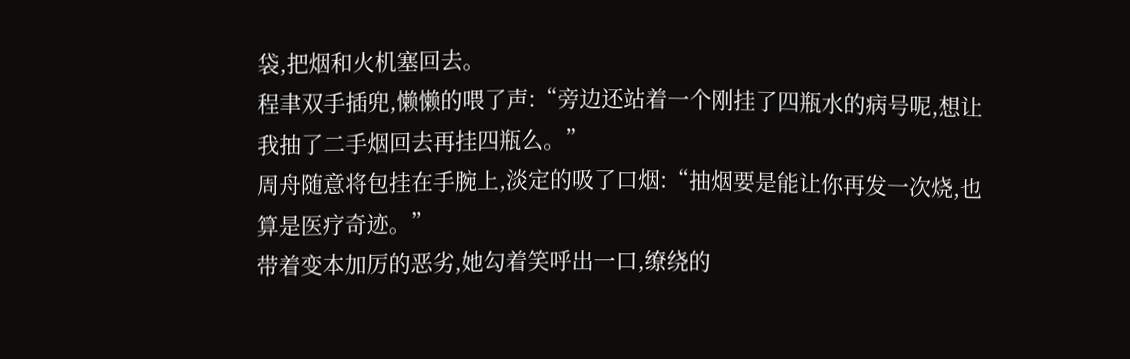袋,把烟和火机塞回去。
程聿双手插兜,懒懒的喂了声:“旁边还站着一个刚挂了四瓶水的病号呢,想让我抽了二手烟回去再挂四瓶么。”
周舟随意将包挂在手腕上,淡定的吸了口烟:“抽烟要是能让你再发一次烧,也算是医疗奇迹。”
带着变本加厉的恶劣,她勾着笑呼出一口,缭绕的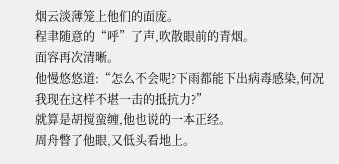烟云淡薄笼上他们的面庞。
程聿随意的“呼”了声,吹散眼前的青烟。
面容再次清晰。
他慢悠悠道:“怎么不会呢?下雨都能下出病毒感染,何况我现在这样不堪一击的抵抗力?”
就算是胡搅蛮缠,他也说的一本正经。
周舟瞥了他眼,又低头看地上。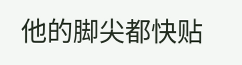他的脚尖都快贴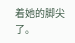着她的脚尖了。